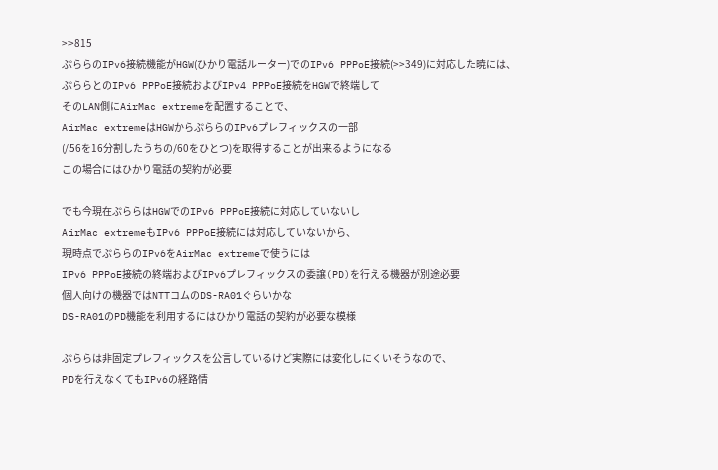>>815
ぷららのIPv6接続機能がHGW(ひかり電話ルーター)でのIPv6 PPPoE接続(>>349)に対応した暁には、
ぷららとのIPv6 PPPoE接続およびIPv4 PPPoE接続をHGWで終端して
そのLAN側にAirMac extremeを配置することで、
AirMac extremeはHGWからぷららのIPv6プレフィックスの一部
(/56を16分割したうちの/60をひとつ)を取得することが出来るようになる
この場合にはひかり電話の契約が必要

でも今現在ぷららはHGWでのIPv6 PPPoE接続に対応していないし
AirMac extremeもIPv6 PPPoE接続には対応していないから、
現時点でぷららのIPv6をAirMac extremeで使うには
IPv6 PPPoE接続の終端およびIPv6プレフィックスの委譲(PD)を行える機器が別途必要
個人向けの機器ではNTTコムのDS-RA01ぐらいかな
DS-RA01のPD機能を利用するにはひかり電話の契約が必要な模様

ぷららは非固定プレフィックスを公言しているけど実際には変化しにくいそうなので、
PDを行えなくてもIPv6の経路情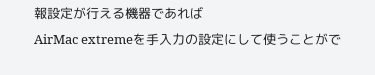報設定が行える機器であれば
AirMac extremeを手入力の設定にして使うことがで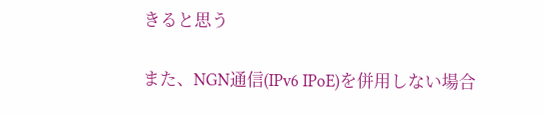きると思う

また、NGN通信(IPv6 IPoE)を併用しない場合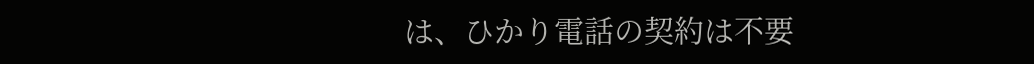は、ひかり電話の契約は不要